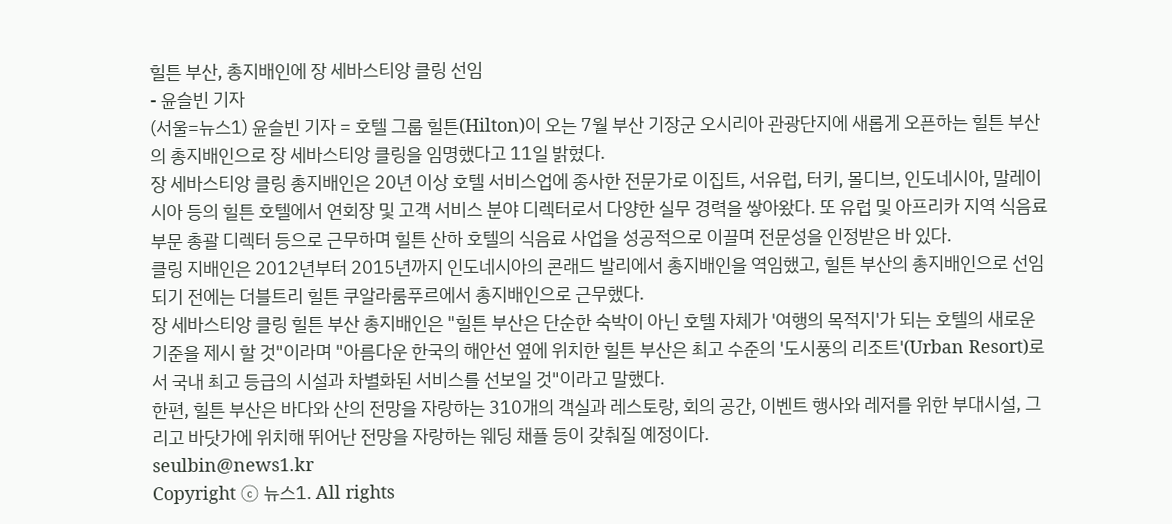힐튼 부산, 총지배인에 장 세바스티앙 클링 선임
- 윤슬빈 기자
(서울=뉴스1) 윤슬빈 기자 = 호텔 그룹 힐튼(Hilton)이 오는 7월 부산 기장군 오시리아 관광단지에 새롭게 오픈하는 힐튼 부산의 총지배인으로 장 세바스티앙 클링을 임명했다고 11일 밝혔다.
장 세바스티앙 클링 총지배인은 20년 이상 호텔 서비스업에 종사한 전문가로 이집트, 서유럽, 터키, 몰디브, 인도네시아, 말레이시아 등의 힐튼 호텔에서 연회장 및 고객 서비스 분야 디렉터로서 다양한 실무 경력을 쌓아왔다. 또 유럽 및 아프리카 지역 식음료부문 총괄 디렉터 등으로 근무하며 힐튼 산하 호텔의 식음료 사업을 성공적으로 이끌며 전문성을 인정받은 바 있다.
클링 지배인은 2012년부터 2015년까지 인도네시아의 콘래드 발리에서 총지배인을 역임했고, 힐튼 부산의 총지배인으로 선임되기 전에는 더블트리 힐튼 쿠알라룸푸르에서 총지배인으로 근무했다.
장 세바스티앙 클링 힐튼 부산 총지배인은 "힐튼 부산은 단순한 숙박이 아닌 호텔 자체가 '여행의 목적지'가 되는 호텔의 새로운 기준을 제시 할 것"이라며 "아름다운 한국의 해안선 옆에 위치한 힐튼 부산은 최고 수준의 '도시풍의 리조트'(Urban Resort)로서 국내 최고 등급의 시설과 차별화된 서비스를 선보일 것"이라고 말했다.
한편, 힐튼 부산은 바다와 산의 전망을 자랑하는 310개의 객실과 레스토랑, 회의 공간, 이벤트 행사와 레저를 위한 부대시설, 그리고 바닷가에 위치해 뛰어난 전망을 자랑하는 웨딩 채플 등이 갖춰질 예정이다.
seulbin@news1.kr
Copyright ⓒ 뉴스1. All rights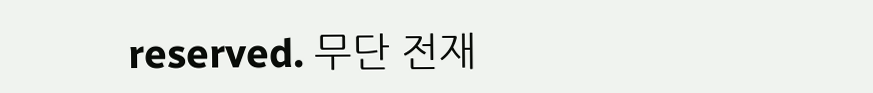reserved. 무단 전재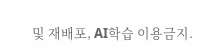및 재배포, AI학습 이용금지.